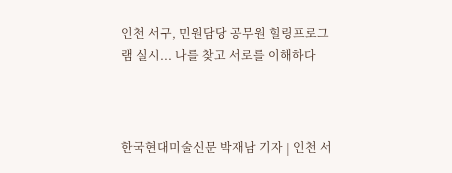인천 서구, 민원담당 공무원 힐링프로그램 실시... 나를 찾고 서로를 이해하다



한국현대미술신문 박재남 기자 | 인천 서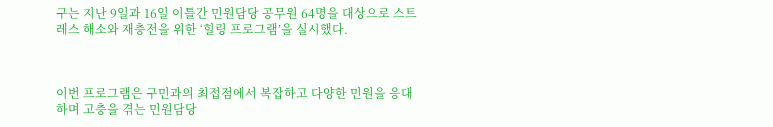구는 지난 9일과 16일 이틀간 민원담당 공무원 64명을 대상으로 스트레스 해소와 재충전을 위한 ‘힐링 프로그램’을 실시했다.



이번 프로그램은 구민과의 최접점에서 복잡하고 다양한 민원을 응대하며 고충을 겪는 민원담당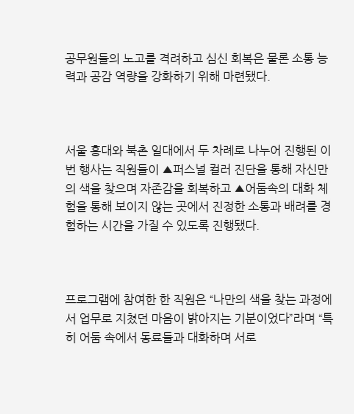공무원들의 노고를 격려하고 심신 회복은 물론 소통 능력과 공감 역량을 강화하기 위해 마련됐다.



서울 홍대와 북촌 일대에서 두 차례로 나누어 진행된 이번 행사는 직원들이 ▲퍼스널 컬러 진단을 통해 자신만의 색을 찾으며 자존감을 회복하고 ▲어둠속의 대화 체험을 통해 보이지 않는 곳에서 진정한 소통과 배려를 경험하는 시간을 가질 수 있도록 진행됐다.



프로그램에 참여한 한 직원은 “나만의 색을 찾는 과정에서 업무로 지쳤던 마음이 밝아지는 기분이었다”라며 “특히 어둠 속에서 동료들과 대화하며 서로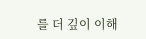를 더 깊이 이해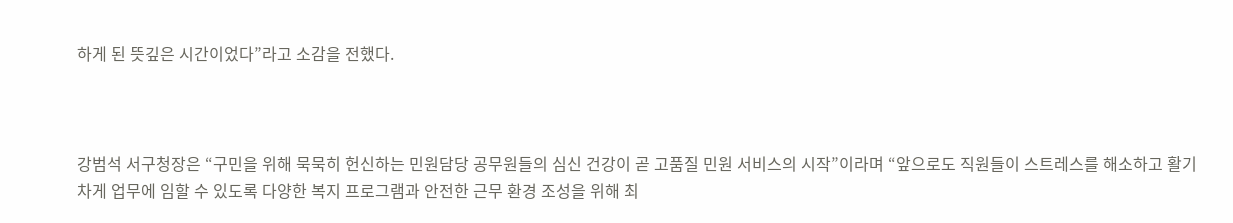하게 된 뜻깊은 시간이었다”라고 소감을 전했다.



강범석 서구청장은 “구민을 위해 묵묵히 헌신하는 민원담당 공무원들의 심신 건강이 곧 고품질 민원 서비스의 시작”이라며 “앞으로도 직원들이 스트레스를 해소하고 활기차게 업무에 임할 수 있도록 다양한 복지 프로그램과 안전한 근무 환경 조성을 위해 최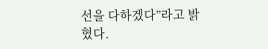선을 다하겠다”라고 밝혔다.